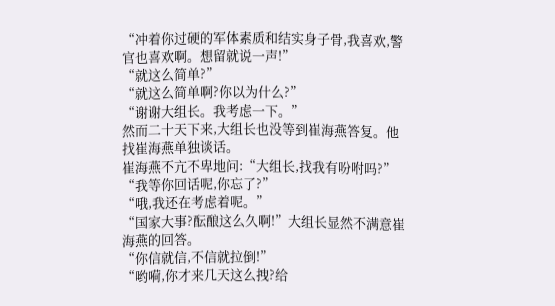“冲着你过硬的军体素质和结实身子骨,我喜欢,警官也喜欢啊。想留就说一声!”
“就这么简单?”
“就这么简单啊?你以为什么?”
“谢谢大组长。我考虑一下。”
然而二十天下来,大组长也没等到崔海燕答复。他找崔海燕单独谈话。
崔海燕不亢不卑地问:“大组长,找我有吩咐吗?”
“我等你回话呢,你忘了?”
“哦,我还在考虑着呢。”
“国家大事?酝酿这么久啊!”大组长显然不满意崔海燕的回答。
“你信就信,不信就拉倒!”
“哟嗬,你才来几天这么拽?给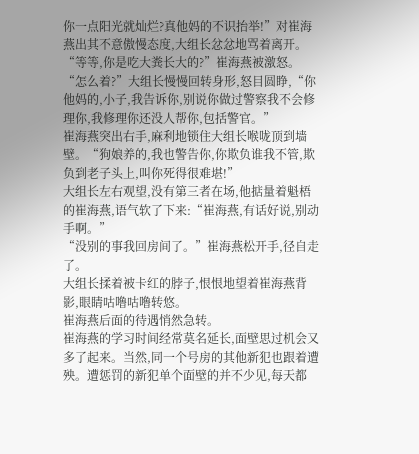你一点阳光就灿烂?真他妈的不识抬举!”对崔海燕出其不意傲慢态度,大组长忿忿地骂着离开。
“等等,你是吃大粪长大的?”崔海燕被激怒。
“怎么着?”大组长慢慢回转身形,怒目圆睁,“你他妈的,小子,我告诉你,别说你做过警察我不会修理你,我修理你还没人帮你,包括警官。”
崔海燕突出右手,麻利地锁住大组长喉咙顶到墙壁。“狗娘养的,我也警告你,你欺负谁我不管,欺负到老子头上,叫你死得很难堪!”
大组长左右观望,没有第三者在场,他掂量着魁梧的崔海燕,语气软了下来:“崔海燕,有话好说,别动手啊。”
“没别的事我回房间了。”崔海燕松开手,径自走了。
大组长揉着被卡红的脖子,恨恨地望着崔海燕背影,眼睛咕噜咕噜转悠。
崔海燕后面的待遇悄然急转。
崔海燕的学习时间经常莫名延长,面壁思过机会又多了起来。当然,同一个号房的其他新犯也跟着遭殃。遭惩罚的新犯单个面壁的并不少见,每天都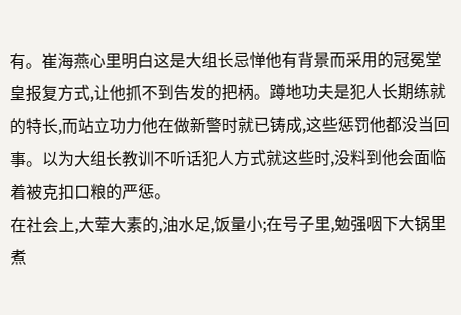有。崔海燕心里明白这是大组长忌惮他有背景而采用的冠冕堂皇报复方式,让他抓不到告发的把柄。蹲地功夫是犯人长期练就的特长,而站立功力他在做新警时就已铸成,这些惩罚他都没当回事。以为大组长教训不听话犯人方式就这些时,没料到他会面临着被克扣口粮的严惩。
在社会上,大荤大素的,油水足,饭量小;在号子里,勉强咽下大锅里煮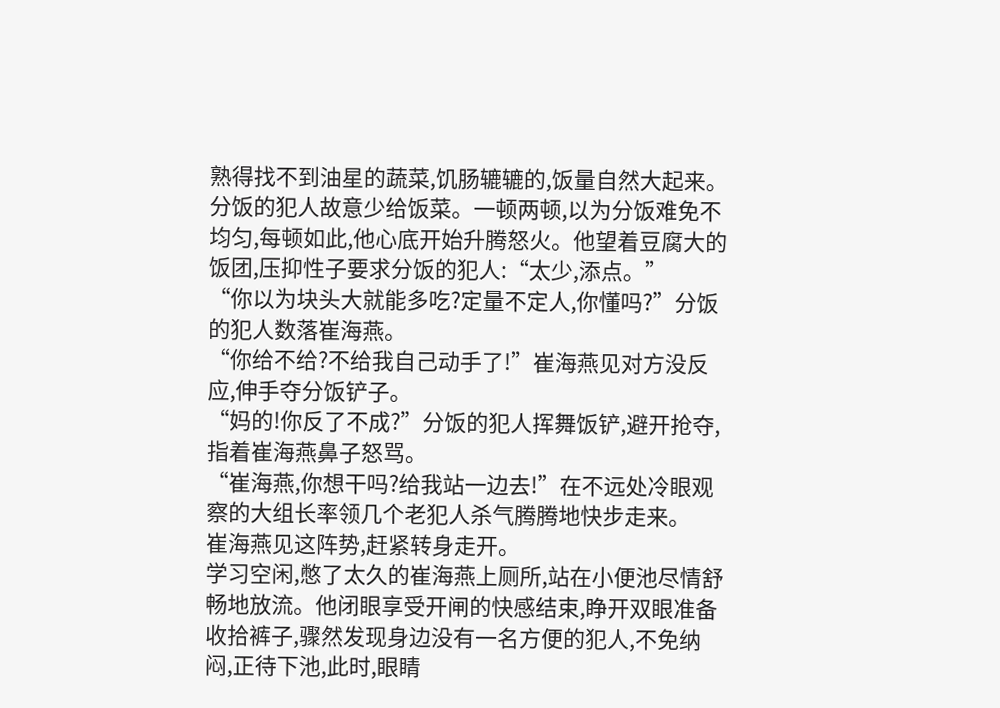熟得找不到油星的蔬菜,饥肠辘辘的,饭量自然大起来。分饭的犯人故意少给饭菜。一顿两顿,以为分饭难免不均匀,每顿如此,他心底开始升腾怒火。他望着豆腐大的饭团,压抑性子要求分饭的犯人:“太少,添点。”
“你以为块头大就能多吃?定量不定人,你懂吗?”分饭的犯人数落崔海燕。
“你给不给?不给我自己动手了!”崔海燕见对方没反应,伸手夺分饭铲子。
“妈的!你反了不成?”分饭的犯人挥舞饭铲,避开抢夺,指着崔海燕鼻子怒骂。
“崔海燕,你想干吗?给我站一边去!”在不远处冷眼观察的大组长率领几个老犯人杀气腾腾地快步走来。
崔海燕见这阵势,赶紧转身走开。
学习空闲,憋了太久的崔海燕上厕所,站在小便池尽情舒畅地放流。他闭眼享受开闸的快感结束,睁开双眼准备收拾裤子,骤然发现身边没有一名方便的犯人,不免纳闷,正待下池,此时,眼睛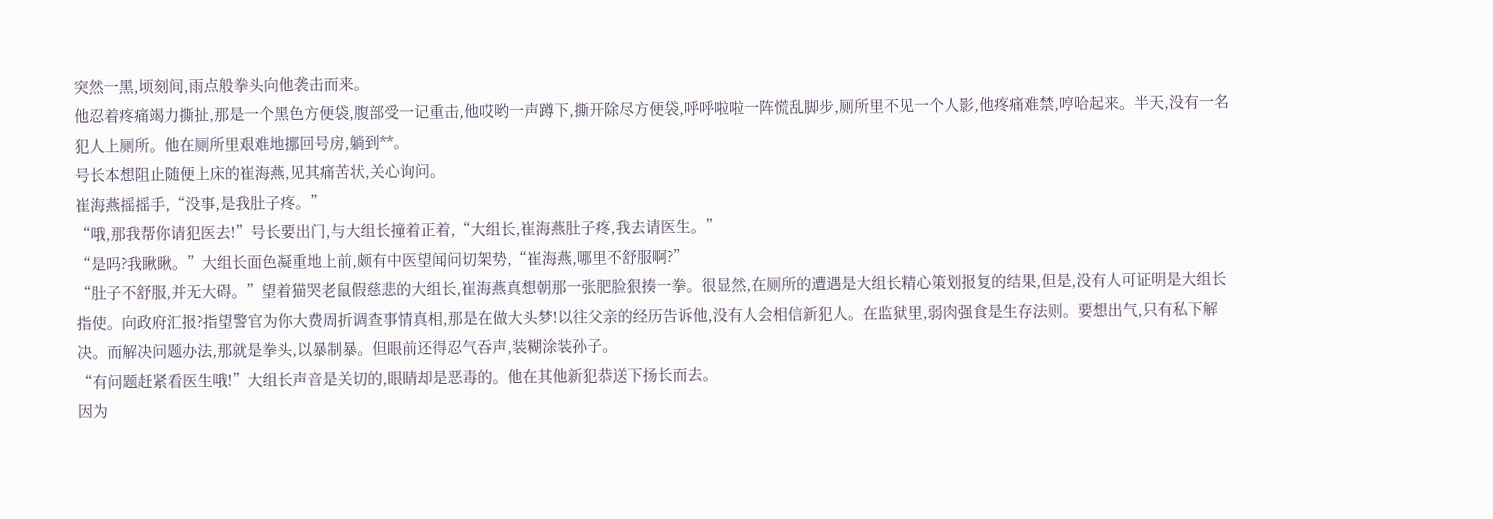突然一黑,顷刻间,雨点般拳头向他袭击而来。
他忍着疼痛竭力撕扯,那是一个黑色方便袋,腹部受一记重击,他哎哟一声蹲下,撕开除尽方便袋,呼呼啦啦一阵慌乱脚步,厕所里不见一个人影,他疼痛难禁,哼哈起来。半天,没有一名犯人上厕所。他在厕所里艰难地挪回号房,躺到**。
号长本想阻止随便上床的崔海燕,见其痛苦状,关心询问。
崔海燕摇摇手,“没事,是我肚子疼。”
“哦,那我帮你请犯医去!”号长要出门,与大组长撞着正着,“大组长,崔海燕肚子疼,我去请医生。”
“是吗?我瞅瞅。”大组长面色凝重地上前,颇有中医望闻问切架势,“崔海燕,哪里不舒服啊?”
“肚子不舒服,并无大碍。”望着猫哭老鼠假慈悲的大组长,崔海燕真想朝那一张肥脸狠揍一拳。很显然,在厕所的遭遇是大组长精心策划报复的结果,但是,没有人可证明是大组长指使。向政府汇报?指望警官为你大费周折调查事情真相,那是在做大头梦!以往父亲的经历告诉他,没有人会相信新犯人。在监狱里,弱肉强食是生存法则。要想出气,只有私下解决。而解决问题办法,那就是拳头,以暴制暴。但眼前还得忍气吞声,装糊涂装孙子。
“有问题赶紧看医生哦!”大组长声音是关切的,眼睛却是恶毒的。他在其他新犯恭送下扬长而去。
因为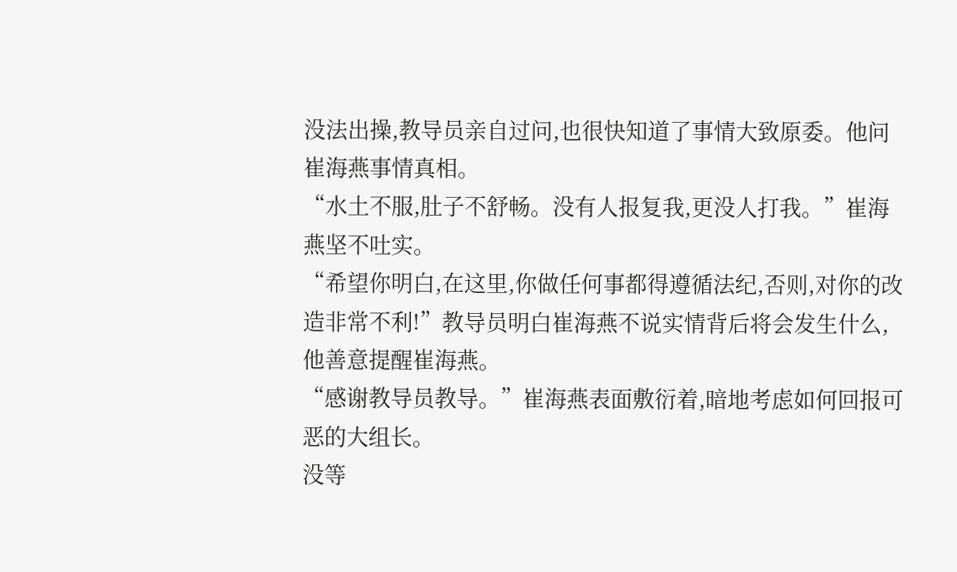没法出操,教导员亲自过问,也很快知道了事情大致原委。他问崔海燕事情真相。
“水土不服,肚子不舒畅。没有人报复我,更没人打我。”崔海燕坚不吐实。
“希望你明白,在这里,你做任何事都得遵循法纪,否则,对你的改造非常不利!”教导员明白崔海燕不说实情背后将会发生什么,他善意提醒崔海燕。
“感谢教导员教导。”崔海燕表面敷衍着,暗地考虑如何回报可恶的大组长。
没等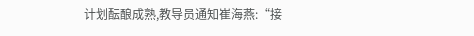计划酝酿成熟,教导员通知崔海燕:“接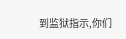到监狱指示,你们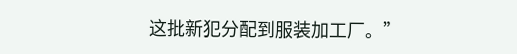这批新犯分配到服装加工厂。”